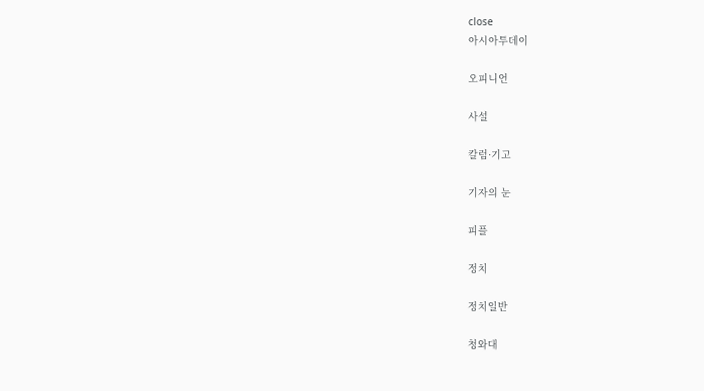close
아시아투데이

오피니언

사설

칼럼·기고

기자의 눈

피플

정치

정치일반

청와대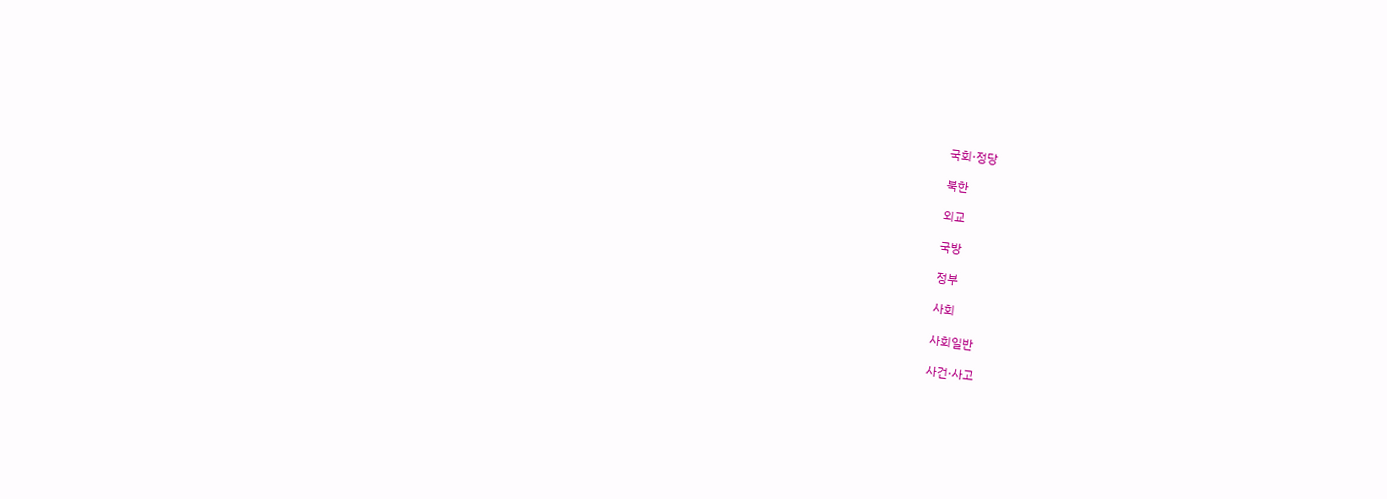국회·정당

북한

외교

국방

정부

사회

사회일반

사건·사고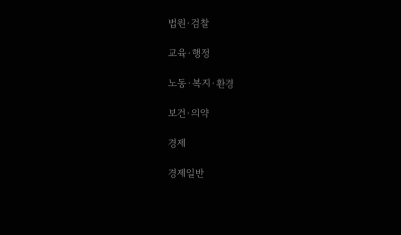법원·검찰

교육·행정

노동·복지·환경

보건·의약

경제

경제일반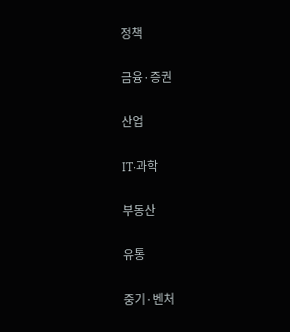정책

금융·증권

산업

IT·과학

부동산

유통

중기·벤처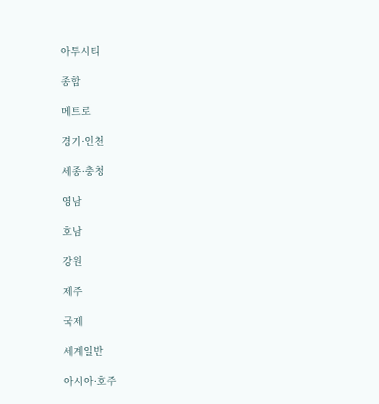아투시티

종합

메트로

경기·인천

세종·충청

영남

호남

강원

제주

국제

세계일반

아시아·호주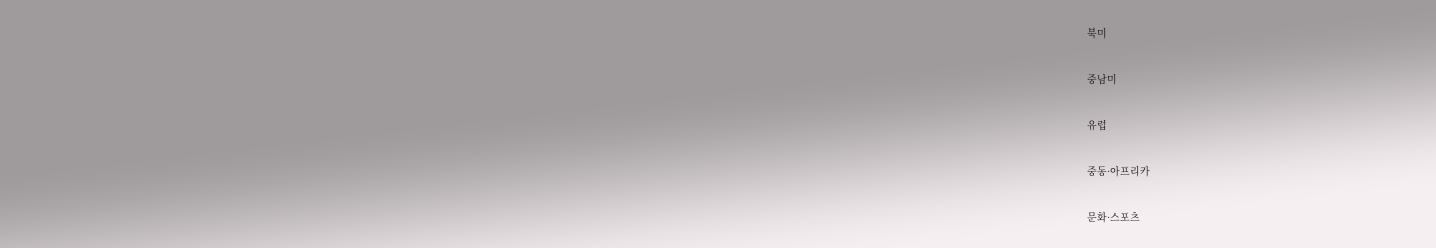북미

중남미

유럽

중동·아프리카

문화·스포츠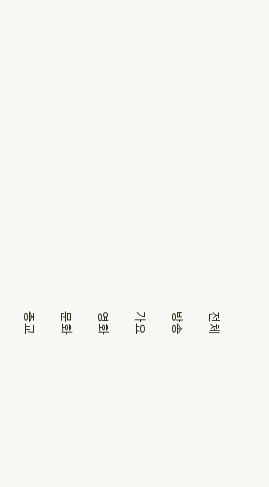전체

방송

가요

영화

문화

종교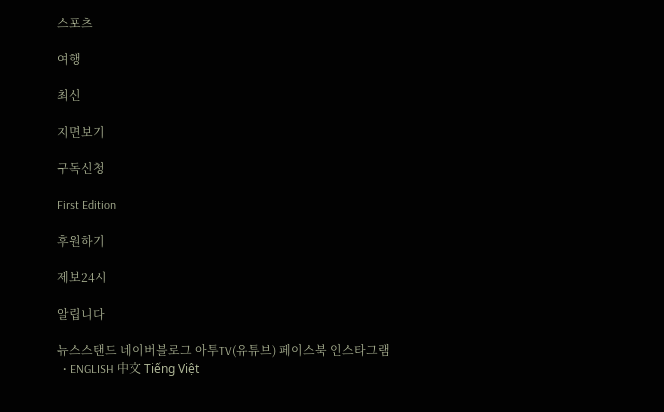스포츠

여행

최신

지면보기

구독신청

First Edition

후원하기

제보24시

알립니다

뉴스스탠드 네이버블로그 아투TV(유튜브) 페이스북 인스타그램
  • ENGLISH 中文 Tiếng Việt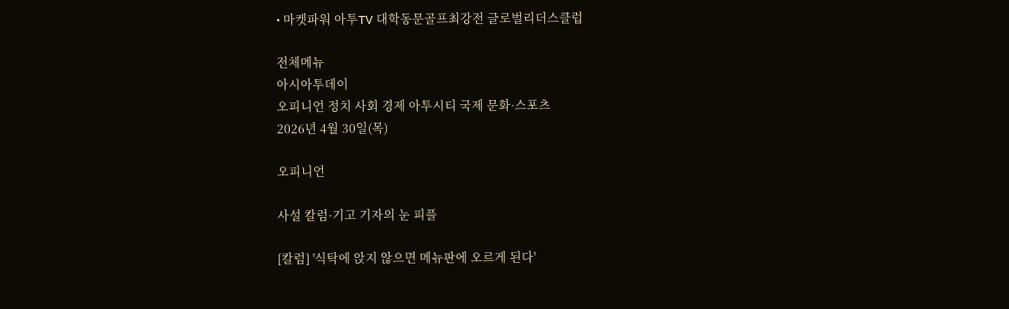• 마켓파워 아투TV 대학동문골프최강전 글로벌리더스클럽

전체메뉴
아시아투데이
오피니언 정치 사회 경제 아투시티 국제 문화·스포츠
2026년 4월 30일(목)

오피니언

사설 칼럼·기고 기자의 눈 피플

[칼럼] '식탁에 앉지 않으면 메뉴판에 오르게 된다'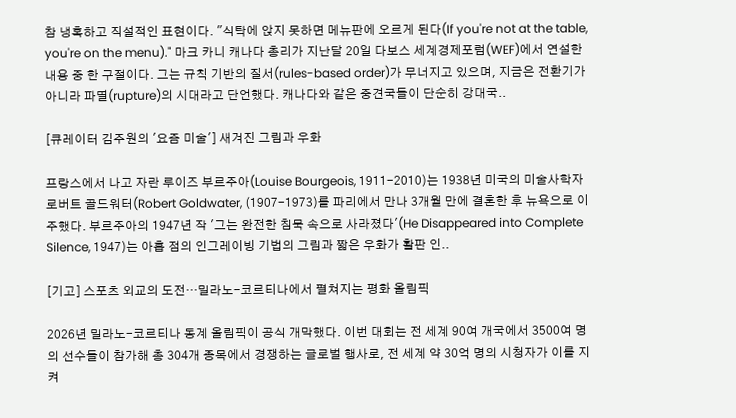참 냉혹하고 직설적인 표현이다. "식탁에 앉지 못하면 메뉴판에 오르게 된다(If you're not at the table, you're on the menu)." 마크 카니 캐나다 총리가 지난달 20일 다보스 세계경제포럼(WEF)에서 연설한 내용 중 한 구절이다. 그는 규칙 기반의 질서(rules-based order)가 무너지고 있으며, 지금은 전환기가 아니라 파멸(rupture)의 시대라고 단언했다. 캐나다와 같은 중견국들이 단순히 강대국..

[큐레이터 김주원의 '요즘 미술'] 새겨진 그림과 우화

프랑스에서 나고 자란 루이즈 부르주아(Louise Bourgeois, 1911-2010)는 1938년 미국의 미술사학자 로버트 골드워터(Robert Goldwater, (1907-1973)를 파리에서 만나 3개월 만에 결혼한 후 뉴욕으로 이주했다. 부르주아의 1947년 작 '그는 완전한 침묵 속으로 사라졌다'(He Disappeared into Complete Silence, 1947)는 아홉 점의 인그레이빙 기법의 그림과 짧은 우화가 활판 인..

[기고] 스포츠 외교의 도전…밀라노-코르티나에서 펼쳐지는 평화 올림픽

2026년 밀라노-코르티나 동계 올림픽이 공식 개막했다. 이번 대회는 전 세계 90여 개국에서 3500여 명의 선수들이 참가해 총 304개 종목에서 경쟁하는 글로벌 행사로, 전 세계 약 30억 명의 시청자가 이를 지켜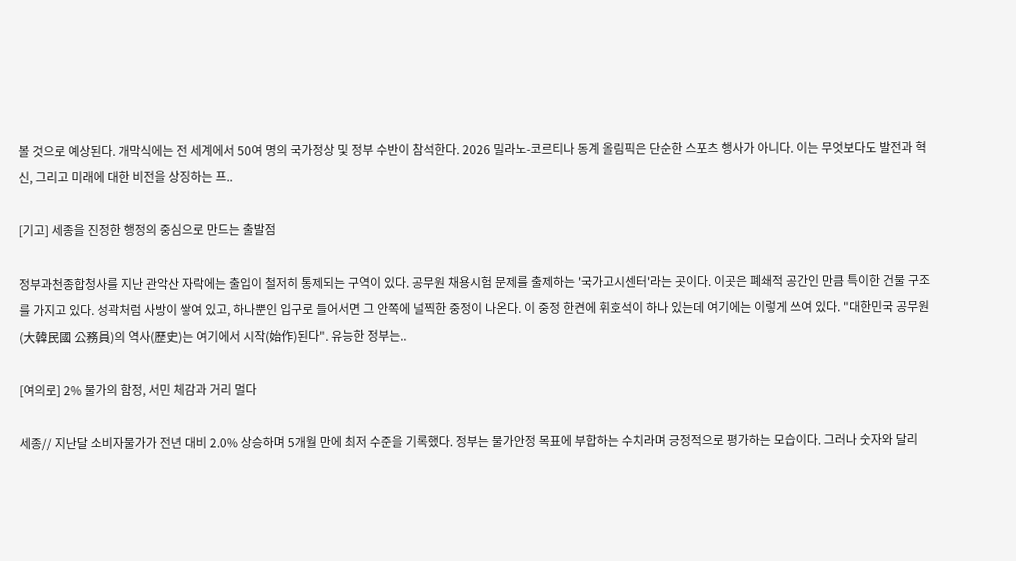볼 것으로 예상된다. 개막식에는 전 세계에서 50여 명의 국가정상 및 정부 수반이 참석한다. 2026 밀라노-코르티나 동계 올림픽은 단순한 스포츠 행사가 아니다. 이는 무엇보다도 발전과 혁신, 그리고 미래에 대한 비전을 상징하는 프..

[기고] 세종을 진정한 행정의 중심으로 만드는 출발점

정부과천종합청사를 지난 관악산 자락에는 출입이 철저히 통제되는 구역이 있다. 공무원 채용시험 문제를 출제하는 '국가고시센터'라는 곳이다. 이곳은 폐쇄적 공간인 만큼 특이한 건물 구조를 가지고 있다. 성곽처럼 사방이 쌓여 있고, 하나뿐인 입구로 들어서면 그 안쪽에 널찍한 중정이 나온다. 이 중정 한켠에 휘호석이 하나 있는데 여기에는 이렇게 쓰여 있다. "대한민국 공무원(大韓民國 公務員)의 역사(歷史)는 여기에서 시작(始作)된다". 유능한 정부는..

[여의로] 2% 물가의 함정, 서민 체감과 거리 멀다

세종// 지난달 소비자물가가 전년 대비 2.0% 상승하며 5개월 만에 최저 수준을 기록했다. 정부는 물가안정 목표에 부합하는 수치라며 긍정적으로 평가하는 모습이다. 그러나 숫자와 달리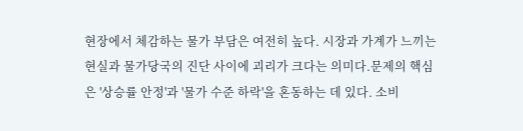현장에서 체감하는 물가 부담은 여전히 높다. 시장과 가계가 느끼는 현실과 물가당국의 진단 사이에 괴리가 크다는 의미다.문제의 핵심은 '상승률 안정'과 '물가 수준 하락'을 혼동하는 데 있다. 소비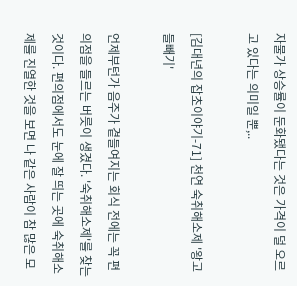자물가 상승률이 둔화됐다는 것은 가격이 덜 오르고 있다는 의미일 뿐,..

[김대년의 잡초이야기-71] 천연 숙취해소제 '왕고들빼기'

언제부턴가 음주가 곁들여지는 회식 전에는 꼭 편의점을 들르는 버릇이 생겼다. '숙취해소제'를 찾는 것이다. 편의점에서도 눈에 잘 띄는 곳에 숙취해소제를 진열한 것을 보면 나 같은 사람이 참 많은 모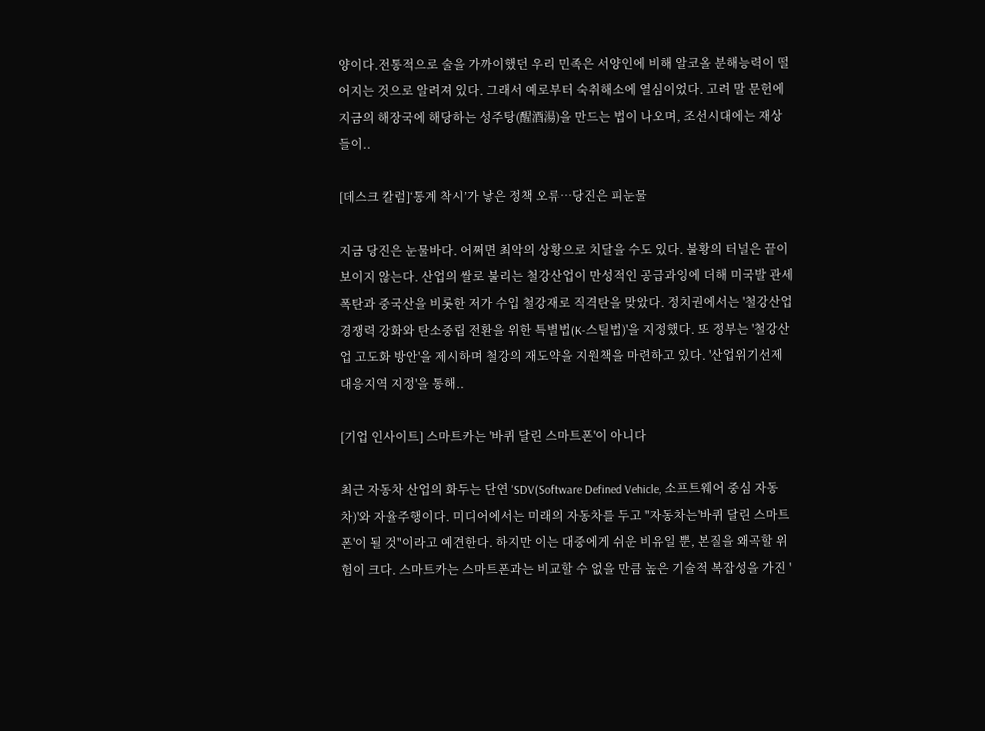양이다.전통적으로 술을 가까이했던 우리 민족은 서양인에 비해 알코올 분해능력이 떨어지는 것으로 알려져 있다. 그래서 예로부터 숙취해소에 열심이었다. 고려 말 문헌에 지금의 해장국에 해당하는 성주탕(醒酒湯)을 만드는 법이 나오며, 조선시대에는 재상들이..

[데스크 칼럼]‘통계 착시’가 낳은 정책 오류…당진은 피눈물

지금 당진은 눈물바다. 어쩌면 최악의 상황으로 치달을 수도 있다. 불황의 터널은 끝이 보이지 않는다. 산업의 쌀로 불리는 철강산업이 만성적인 공급과잉에 더해 미국발 관세 폭탄과 중국산을 비롯한 저가 수입 철강재로 직격탄을 맞았다. 정치권에서는 '철강산업 경쟁력 강화와 탄소중립 전환을 위한 특별법(K-스틸법)'을 지정했다. 또 정부는 '철강산업 고도화 방안'을 제시하며 철강의 재도약을 지원책을 마련하고 있다. '산업위기선제대응지역 지정'을 통해..

[기업 인사이트] 스마트카는 '바퀴 달린 스마트폰'이 아니다

최근 자동차 산업의 화두는 단연 'SDV(Software Defined Vehicle, 소프트웨어 중심 자동차)'와 자율주행이다. 미디어에서는 미래의 자동차를 두고 "자동차는'바퀴 달린 스마트폰'이 될 것"이라고 예견한다. 하지만 이는 대중에게 쉬운 비유일 뿐, 본질을 왜곡할 위험이 크다. 스마트카는 스마트폰과는 비교할 수 없을 만큼 높은 기술적 복잡성을 가진 '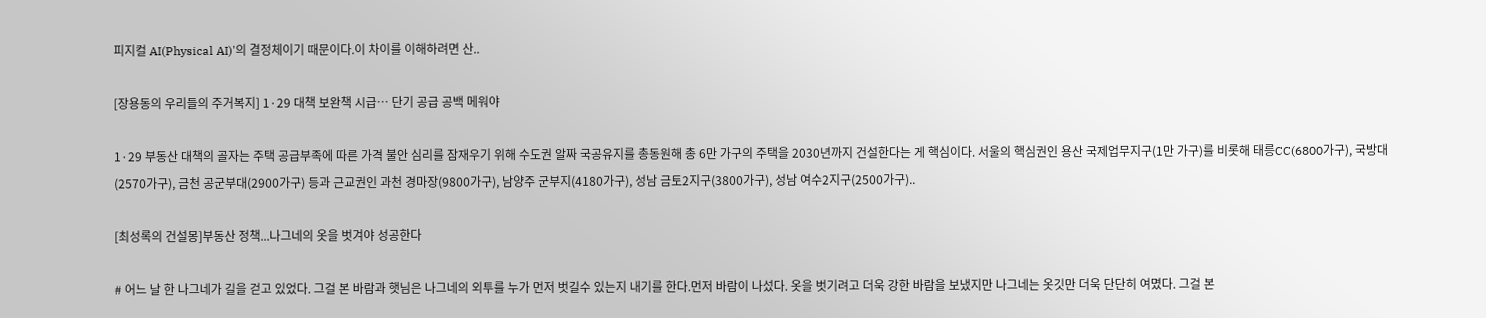피지컬 AI(Physical AI)'의 결정체이기 때문이다.이 차이를 이해하려면 산..

[장용동의 우리들의 주거복지] 1·29 대책 보완책 시급… 단기 공급 공백 메워야

1·29 부동산 대책의 골자는 주택 공급부족에 따른 가격 불안 심리를 잠재우기 위해 수도권 알짜 국공유지를 총동원해 총 6만 가구의 주택을 2030년까지 건설한다는 게 핵심이다. 서울의 핵심권인 용산 국제업무지구(1만 가구)를 비롯해 태릉CC(6800가구), 국방대(2570가구), 금천 공군부대(2900가구) 등과 근교권인 과천 경마장(9800가구), 남양주 군부지(4180가구), 성남 금토2지구(3800가구), 성남 여수2지구(2500가구)..

[최성록의 건설몽]부동산 정책...나그네의 옷을 벗겨야 성공한다

# 어느 날 한 나그네가 길을 걷고 있었다. 그걸 본 바람과 햇님은 나그네의 외투를 누가 먼저 벗길수 있는지 내기를 한다.먼저 바람이 나섰다. 옷을 벗기려고 더욱 강한 바람을 보냈지만 나그네는 옷깃만 더욱 단단히 여몄다. 그걸 본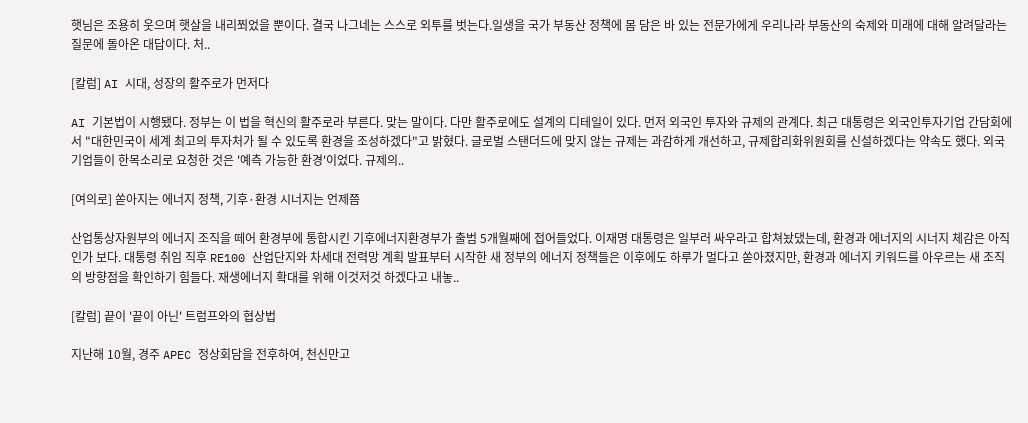햇님은 조용히 웃으며 햇살을 내리쬐었을 뿐이다. 결국 나그네는 스스로 외투를 벗는다.일생을 국가 부동산 정책에 몸 담은 바 있는 전문가에게 우리나라 부동산의 숙제와 미래에 대해 알려달라는 질문에 돌아온 대답이다. 처..

[칼럼] AI 시대, 성장의 활주로가 먼저다

AI 기본법이 시행됐다. 정부는 이 법을 혁신의 활주로라 부른다. 맞는 말이다. 다만 활주로에도 설계의 디테일이 있다. 먼저 외국인 투자와 규제의 관계다. 최근 대통령은 외국인투자기업 간담회에서 "대한민국이 세계 최고의 투자처가 될 수 있도록 환경을 조성하겠다"고 밝혔다. 글로벌 스탠더드에 맞지 않는 규제는 과감하게 개선하고, 규제합리화위원회를 신설하겠다는 약속도 했다. 외국 기업들이 한목소리로 요청한 것은 '예측 가능한 환경'이었다. 규제의..

[여의로] 쏟아지는 에너지 정책, 기후·환경 시너지는 언제쯤

산업통상자원부의 에너지 조직을 떼어 환경부에 통합시킨 기후에너지환경부가 출범 5개월째에 접어들었다. 이재명 대통령은 일부러 싸우라고 합쳐놨댔는데, 환경과 에너지의 시너지 체감은 아직인가 보다. 대통령 취임 직후 RE100 산업단지와 차세대 전력망 계획 발표부터 시작한 새 정부의 에너지 정책들은 이후에도 하루가 멀다고 쏟아졌지만, 환경과 에너지 키워드를 아우르는 새 조직의 방향점을 확인하기 힘들다. 재생에너지 확대를 위해 이것저것 하겠다고 내놓..

[칼럼] 끝이 '끝이 아닌' 트럼프와의 협상법

지난해 10월, 경주 APEC 정상회담을 전후하여, 천신만고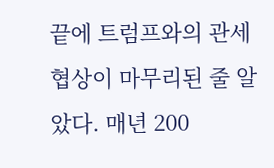끝에 트럼프와의 관세협상이 마무리된 줄 알았다. 매년 200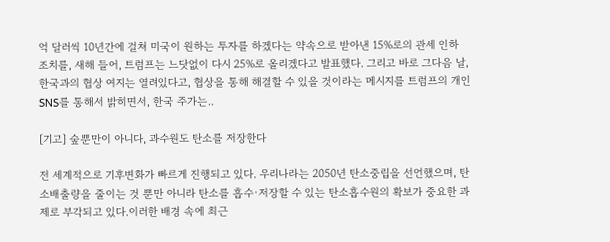억 달러씩 10년간에 걸쳐 미국이 원하는 투자를 하겠다는 약속으로 받아낸 15%로의 관세 인하 조치를, 새해 들어, 트럼프는 느닷없이 다시 25%로 올리겠다고 발표했다. 그리고 바로 그다음 날, 한국과의 협상 여지는 열려있다고, 협상을 통해 해결할 수 있을 것이라는 메시지를 트럼프의 개인 SNS를 통해서 밝히면서, 한국 주가는..

[기고] 숲뿐만이 아니다, 과수원도 탄소를 저장한다

전 세계적으로 기후변화가 빠르게 진행되고 있다. 우리나라는 2050년 탄소중립을 선언했으며, 탄소배출량을 줄이는 것 뿐만 아니라 탄소를 흡수·저장할 수 있는 탄소흡수원의 확보가 중요한 과제로 부각되고 있다.이러한 배경 속에 최근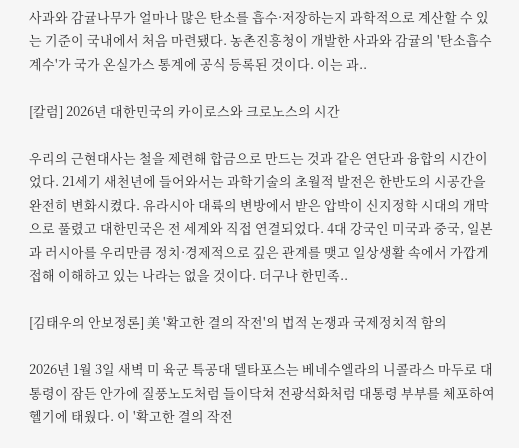사과와 감귤나무가 얼마나 많은 탄소를 흡수·저장하는지 과학적으로 계산할 수 있는 기준이 국내에서 처음 마련됐다. 농촌진흥청이 개발한 사과와 감귤의 '탄소흡수계수'가 국가 온실가스 통계에 공식 등록된 것이다. 이는 과..

[칼럼] 2026년 대한민국의 카이로스와 크로노스의 시간

우리의 근현대사는 철을 제련해 합금으로 만드는 것과 같은 연단과 융합의 시간이었다. 21세기 새천년에 들어와서는 과학기술의 초월적 발전은 한반도의 시공간을 완전히 변화시켰다. 유라시아 대륙의 변방에서 받은 압박이 신지정학 시대의 개막으로 풀렸고 대한민국은 전 세계와 직접 연결되었다. 4대 강국인 미국과 중국, 일본과 러시아를 우리만큼 정치·경제적으로 깊은 관계를 맺고 일상생활 속에서 가깝게 접해 이해하고 있는 나라는 없을 것이다. 더구나 한민족..

[김태우의 안보정론] 美 '확고한 결의 작전'의 법적 논쟁과 국제정치적 함의

2026년 1월 3일 새벽 미 육군 특공대 델타포스는 베네수엘라의 니콜라스 마두로 대통령이 잠든 안가에 질풍노도처럼 들이닥쳐 전광석화처럼 대통령 부부를 체포하여 헬기에 태웠다. 이 '확고한 결의 작전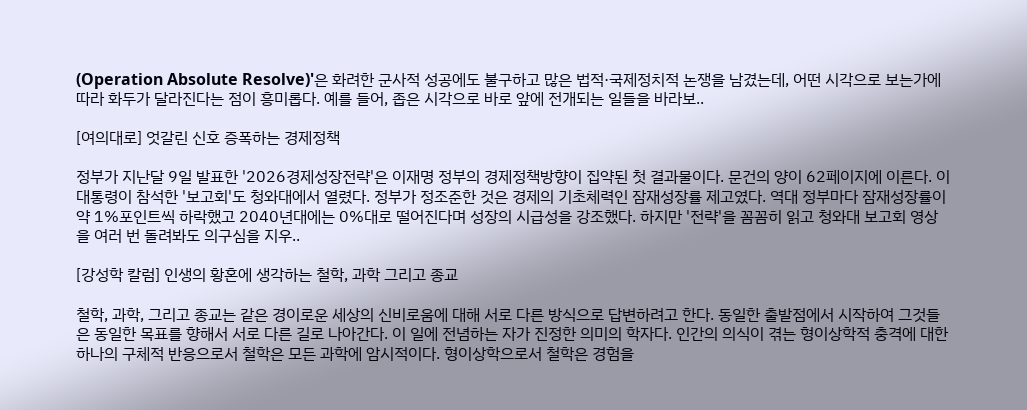(Operation Absolute Resolve)'은 화려한 군사적 성공에도 불구하고 많은 법적·국제정치적 논쟁을 남겼는데, 어떤 시각으로 보는가에 따라 화두가 달라진다는 점이 흥미롭다. 예를 들어, 좁은 시각으로 바로 앞에 전개되는 일들을 바라보..

[여의대로] 엇갈린 신호 증폭하는 경제정책

정부가 지난달 9일 발표한 '2026경제성장전략'은 이재명 정부의 경제정책방향이 집약된 첫 결과물이다. 문건의 양이 62페이지에 이른다. 이 대통령이 참석한 '보고회'도 청와대에서 열렸다. 정부가 정조준한 것은 경제의 기초체력인 잠재성장률 제고였다. 역대 정부마다 잠재성장률이 약 1%포인트씩 하락했고 2040년대에는 0%대로 떨어진다며 성장의 시급성을 강조했다. 하지만 '전략'을 꼼꼼히 읽고 청와대 보고회 영상을 여러 번 돌려봐도 의구심을 지우..

[강성학 칼럼] 인생의 황혼에 생각하는 철학, 과학 그리고 종교

철학, 과학, 그리고 종교는 같은 경이로운 세상의 신비로움에 대해 서로 다른 방식으로 답변하려고 한다. 동일한 출발점에서 시작하여 그것들은 동일한 목표를 향해서 서로 다른 길로 나아간다. 이 일에 전념하는 자가 진정한 의미의 학자다. 인간의 의식이 겪는 형이상학적 충격에 대한 하나의 구체적 반응으로서 철학은 모든 과학에 암시적이다. 형이상학으로서 철학은 경험을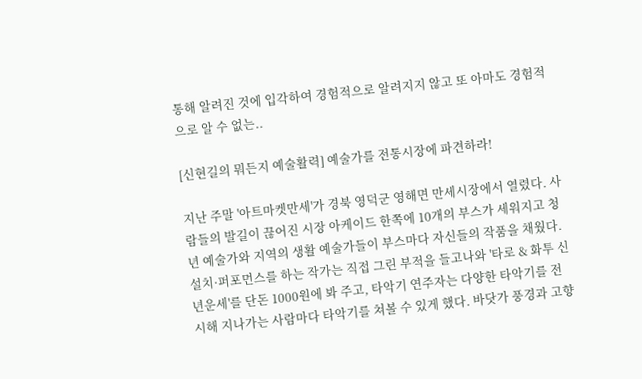통해 알려진 것에 입각하여 경험적으로 알려지지 않고 또 아마도 경험적으로 알 수 없는..

[신현길의 뭐든지 예술활력] 예술가를 전통시장에 파견하라!

지난 주말 '아트마켓만세'가 경북 영덕군 영해면 만세시장에서 열렸다. 사람들의 발길이 끊어진 시장 아케이드 한쪽에 10개의 부스가 세워지고 청년 예술가와 지역의 생활 예술가들이 부스마다 자신들의 작품을 채웠다. 설치·퍼포먼스를 하는 작가는 직접 그린 부적을 들고나와 '타로 & 화투 신년운세'를 단돈 1000원에 봐 주고, 타악기 연주자는 다양한 타악기를 전시해 지나가는 사람마다 타악기를 쳐볼 수 있게 했다. 바닷가 풍경과 고향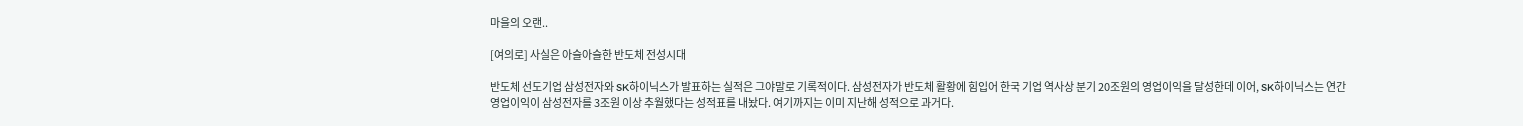마을의 오랜..

[여의로] 사실은 아슬아슬한 반도체 전성시대

반도체 선도기업 삼성전자와 SK하이닉스가 발표하는 실적은 그야말로 기록적이다. 삼성전자가 반도체 활황에 힘입어 한국 기업 역사상 분기 20조원의 영업이익을 달성한데 이어, SK하이닉스는 연간 영업이익이 삼성전자를 3조원 이상 추월했다는 성적표를 내놨다. 여기까지는 이미 지난해 성적으로 과거다.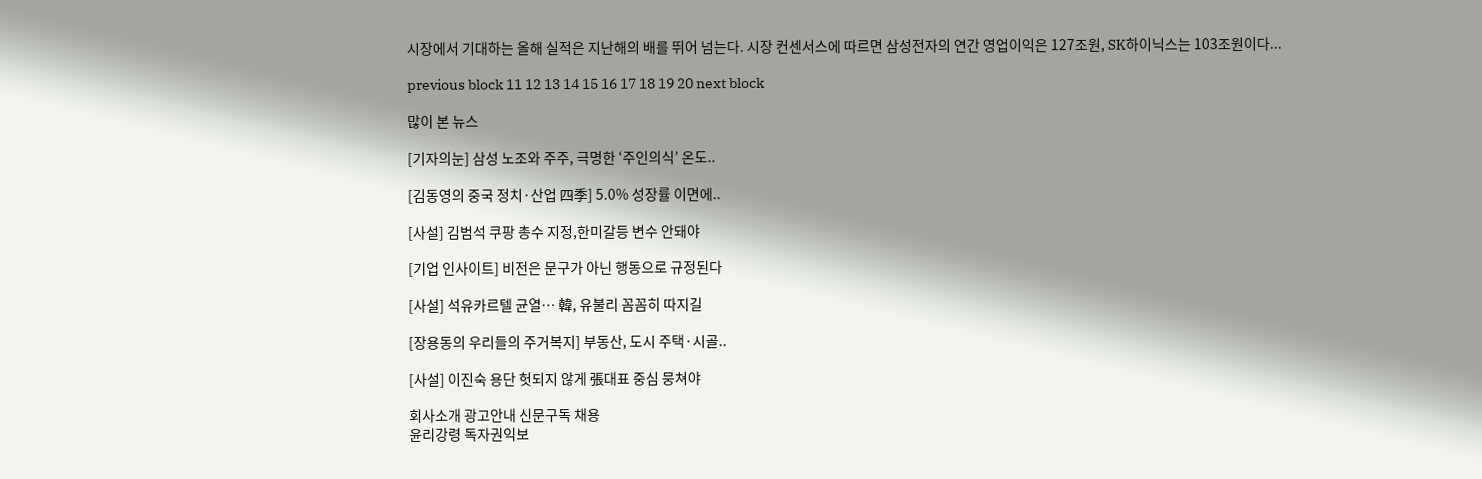시장에서 기대하는 올해 실적은 지난해의 배를 뛰어 넘는다. 시장 컨센서스에 따르면 삼성전자의 연간 영업이익은 127조원, SK하이닉스는 103조원이다...

previous block 11 12 13 14 15 16 17 18 19 20 next block

많이 본 뉴스

[기자의눈] 삼성 노조와 주주, 극명한 ‘주인의식’ 온도..

[김동영의 중국 정치·산업 四季] 5.0% 성장률 이면에..

[사설] 김범석 쿠팡 총수 지정,한미갈등 변수 안돼야

[기업 인사이트] 비전은 문구가 아닌 행동으로 규정된다

[사설] 석유카르텔 균열… 韓, 유불리 꼼꼼히 따지길

[장용동의 우리들의 주거복지] 부동산, 도시 주택·시골..

[사설] 이진숙 용단 헛되지 않게 張대표 중심 뭉쳐야

회사소개 광고안내 신문구독 채용
윤리강령 독자권익보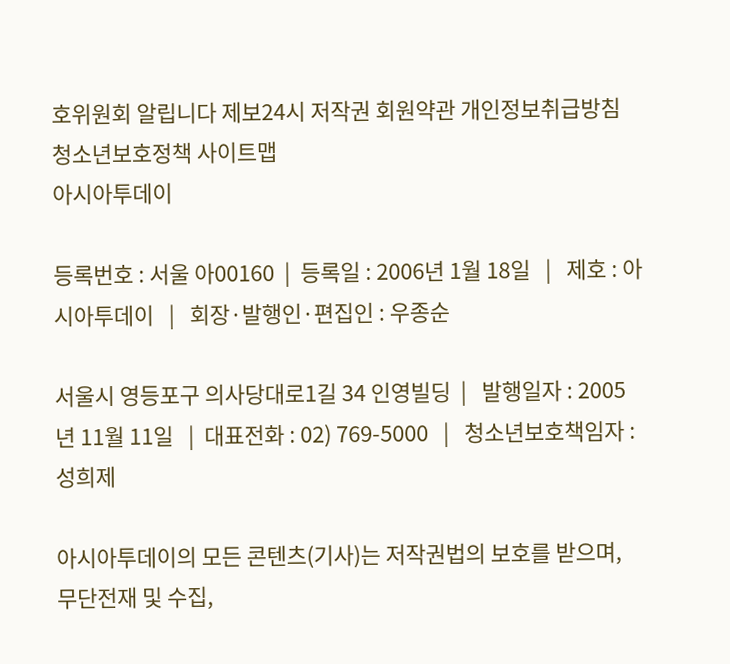호위원회 알립니다 제보24시 저작권 회원약관 개인정보취급방침 청소년보호정책 사이트맵
아시아투데이

등록번호 : 서울 아00160  |  등록일 : 2006년 1월 18일   |   제호 : 아시아투데이   |   회장·발행인·편집인 : 우종순

서울시 영등포구 의사당대로1길 34 인영빌딩  |   발행일자 : 2005년 11월 11일   |  대표전화 : 02) 769-5000   |   청소년보호책임자 : 성희제

아시아투데이의 모든 콘텐츠(기사)는 저작권법의 보호를 받으며, 무단전재 및 수집,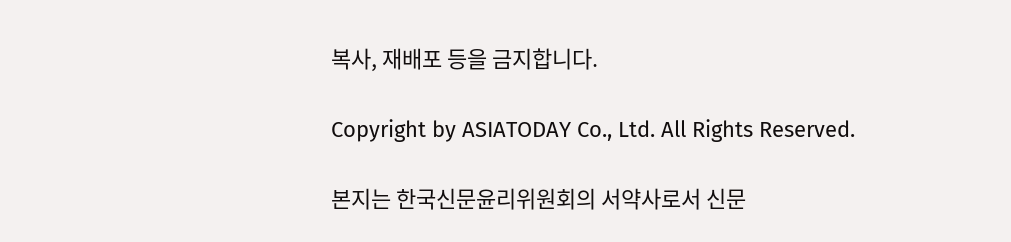복사, 재배포 등을 금지합니다.

Copyright by ASIATODAY Co., Ltd. All Rights Reserved.

본지는 한국신문윤리위원회의 서약사로서 신문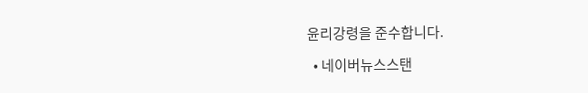윤리강령을 준수합니다.

  • 네이버뉴스스탠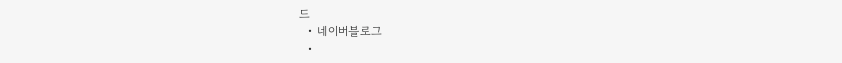드
  • 네이버블로그
  •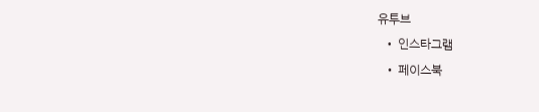유투브
  • 인스타그램
  • 페이스북